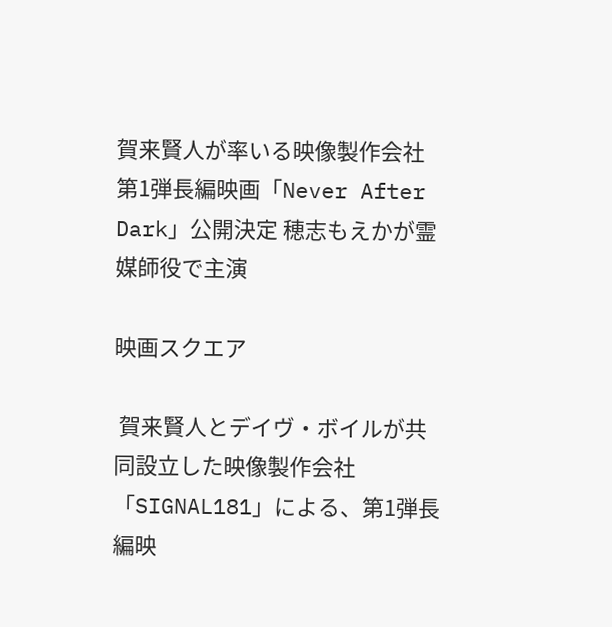賀来賢人が率いる映像製作会社 第1弾長編映画「Never After Dark」公開決定 穂志もえかが霊媒師役で主演

映画スクエア

 賀来賢人とデイヴ・ボイルが共同設立した映像製作会社「SIGNAL181」による、第1弾長編映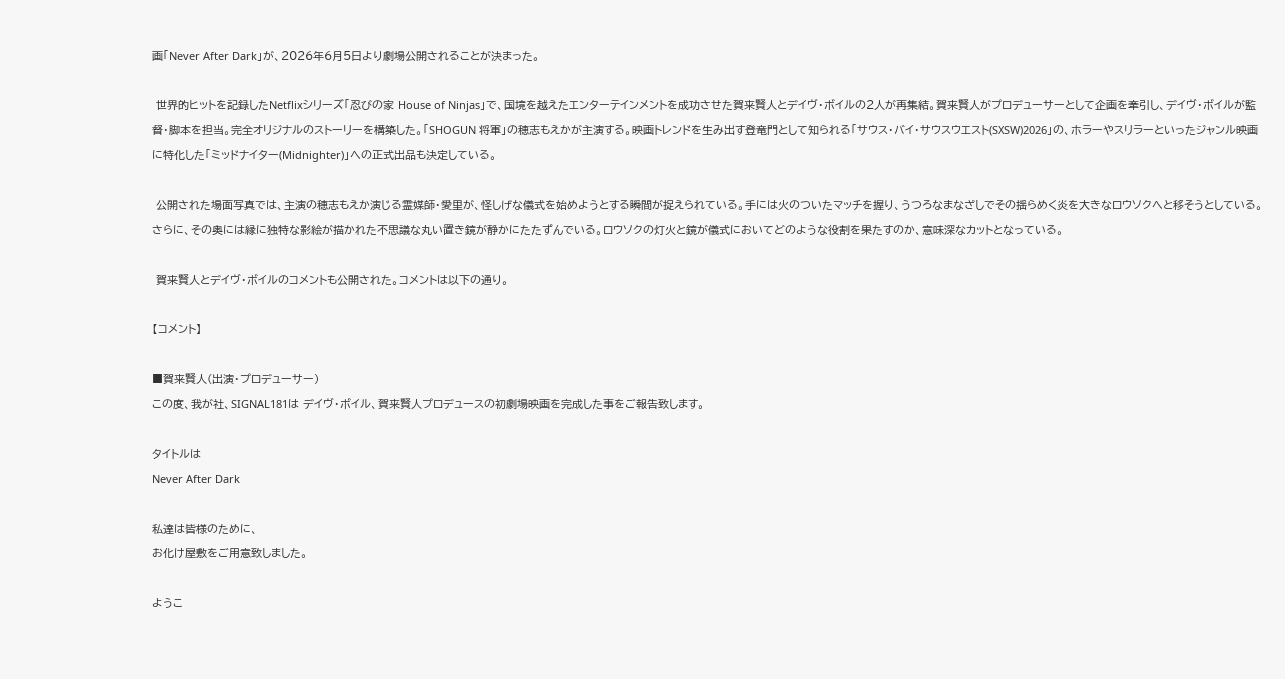画「Never After Dark」が、2026年6月5日より劇場公開されることが決まった。

 世界的ヒットを記録したNetflixシリーズ「忍びの家 House of Ninjas」で、国境を越えたエンターテインメントを成功させた賀来賢人とデイヴ・ボイルの2人が再集結。賀来賢人がプロデューサーとして企画を牽引し、デイヴ・ボイルが監督・脚本を担当。完全オリジナルのストーリーを構築した。「SHOGUN 将軍」の穂志もえかが主演する。映画トレンドを生み出す登竜門として知られる「サウス・バイ・サウスウエスト(SXSW)2026」の、ホラーやスリラーといったジャンル映画に特化した「ミッドナイター(Midnighter)」への正式出品も決定している。

 公開された場面写真では、主演の穂志もえか演じる霊媒師・愛里が、怪しげな儀式を始めようとする瞬間が捉えられている。手には火のついたマッチを握り、うつろなまなざしでその揺らめく炎を大きなロウソクへと移そうとしている。さらに、その奥には縁に独特な影絵が描かれた不思議な丸い置き鏡が静かにたたずんでいる。ロウソクの灯火と鏡が儀式においてどのような役割を果たすのか、意味深なカットとなっている。

 賀来賢人とデイヴ・ボイルのコメントも公開された。コメントは以下の通り。

【コメント】

■賀来賢人(出演・プロデューサー)
この度、我が社、SIGNAL181は デイヴ・ボイル、賀来賢人プロデュースの初劇場映画を完成した事をご報告致します。

タイトルは
Never After Dark

私達は皆様のために、
お化け屋敷をご用意致しました。

ようこ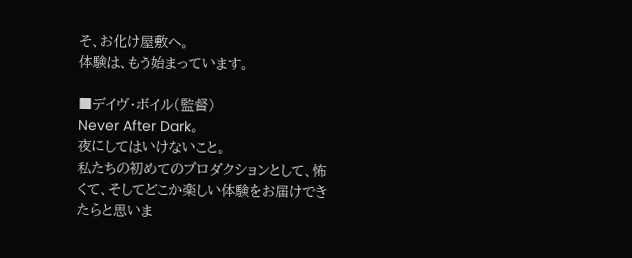そ、お化け屋敷へ。
体験は、もう始まっています。

■デイヴ・ボイル(監督)
Never After Dark。
夜にしてはいけないこと。
私たちの初めてのプロダクションとして、怖くて、そしてどこか楽しい体験をお届けできたらと思いま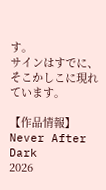す。
サインはすでに、そこかしこに現れています。

【作品情報】
Never After Dark
2026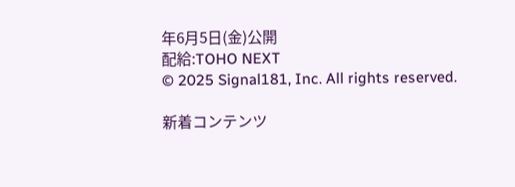年6月5日(金)公開
配給:TOHO NEXT
© 2025 Signal181, Inc. All rights reserved.

新着コンテンツ